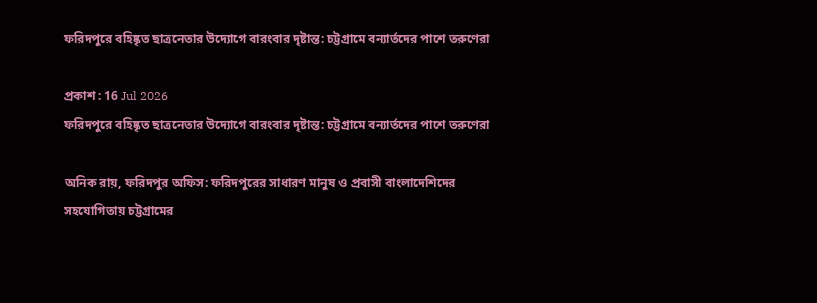ফরিদপুরে বহিষ্কৃত ছাত্রনেতার উদ্যোগে বারংবার দৃষ্টান্ত: চট্টগ্রামে বন্যার্তদের পাশে তরুণেরা

প্রকাশ : 16 Jul 2026
ফরিদপুরে বহিষ্কৃত ছাত্রনেতার উদ্যোগে বারংবার দৃষ্টান্ত: চট্টগ্রামে বন্যার্তদের পাশে তরুণেরা

অনিক রায়, ফরিদপুর অফিস: ফরিদপুরের সাধারণ মানুষ ও প্রবাসী বাংলাদেশিদের সহযোগিতায় চট্টগ্রামের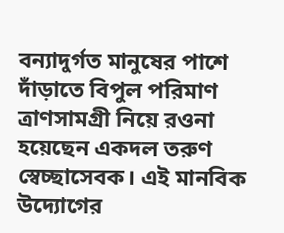বন্যাদুর্গত মানুষের পাশে দাঁড়াতে বিপুল পরিমাণ ত্রাণসামগ্রী নিয়ে রওনা হয়েছেন একদল তরুণ স্বেচ্ছাসেবক। এই মানবিক উদ্যোগের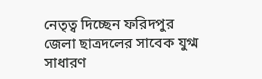নেতৃত্ব দিচ্ছেন ফরিদপুর জেলা ছাত্রদলের সাবেক যুগ্ম সাধারণ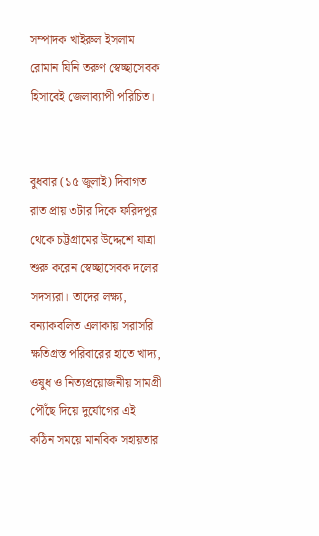সম্পাদক খাইরুল ইসলাম রোমান যিনি তরুণ স্বেচ্ছাসেবক হিসাবেই জেলাব্যাপী পরিচিত।


বুধবার (১৫ জুলাই) দিবাগত রাত প্রায় ৩টার দিকে ফরিদপুর থেকে চট্টগ্রামের উদ্দেশে যাত্রা শুরু করেন স্বেচ্ছাসেবক দলের সদস্যরা। তাদের লক্ষ্য, বন্যাকবলিত এলাকায় সরাসরি ক্ষতিগ্রস্ত পরিবারের হাতে খাদ্য, ওষুধ ও নিত্যপ্রয়োজনীয় সামগ্রী পৌঁছে দিয়ে দুর্যোগের এই কঠিন সময়ে মানবিক সহায়তার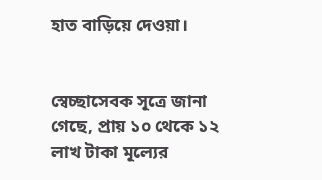হাত বাড়িয়ে দেওয়া।


স্বেচ্ছাসেবক সূত্রে জানা গেছে, প্রায় ১০ থেকে ১২ লাখ টাকা মূল্যের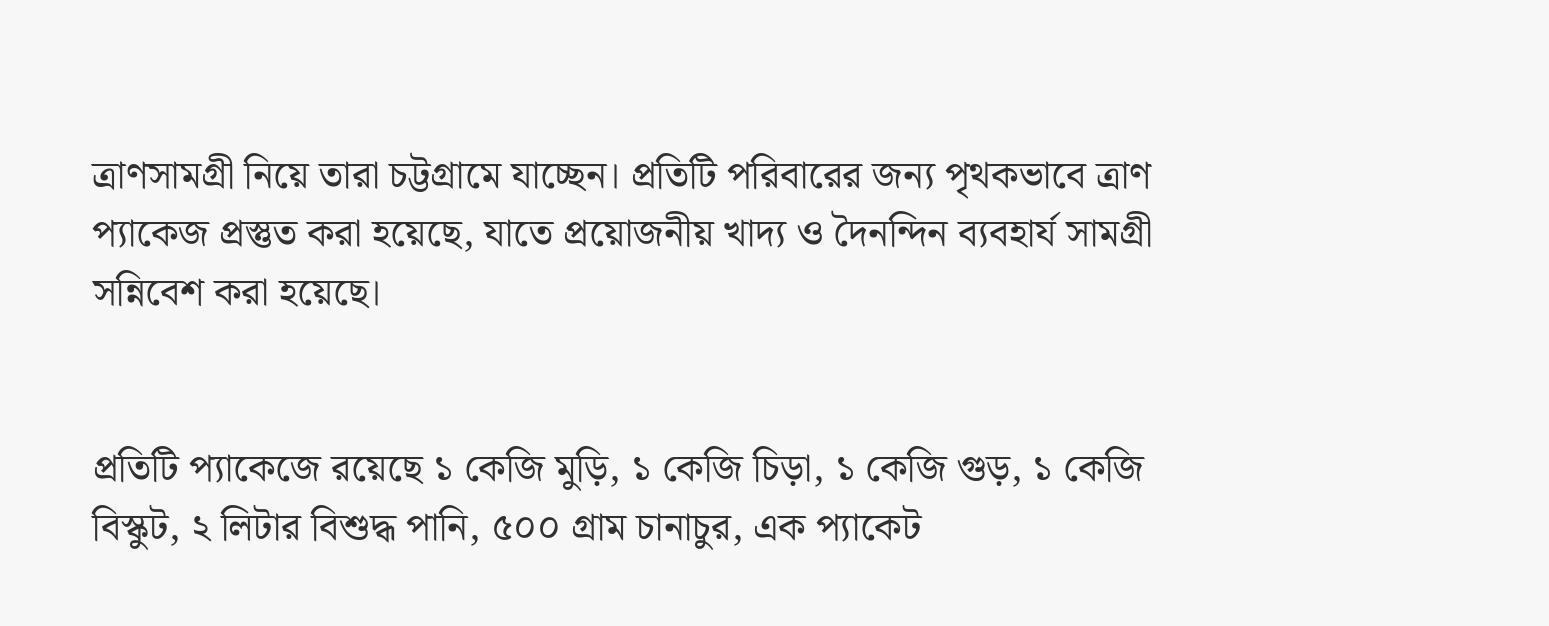ত্রাণসামগ্রী নিয়ে তারা চট্টগ্রামে যাচ্ছেন। প্রতিটি পরিবারের জন্য পৃথকভাবে ত্রাণ প্যাকেজ প্রস্তুত করা হয়েছে, যাতে প্রয়োজনীয় খাদ্য ও দৈনন্দিন ব্যবহার্য সামগ্রী সন্নিবেশ করা হয়েছে।


প্রতিটি প্যাকেজে রয়েছে ১ কেজি মুড়ি, ১ কেজি চিড়া, ১ কেজি গুড়, ১ কেজি বিস্কুট, ২ লিটার বিশুদ্ধ পানি, ৫০০ গ্রাম চানাচুর, এক প্যাকেট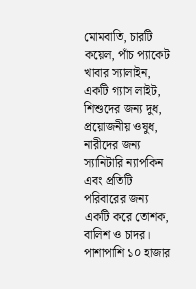মোমবাতি, চারটি কয়েল, পাঁচ প্যাকেট খাবার স্যালাইন, একটি গ্যাস লাইট, শিশুদের জন্য দুধ, প্রয়োজনীয় ওষুধ, নারীদের জন্য স্যানিটারি ন্যাপকিন এবং প্রতিটি পরিবারের জন্য একটি করে তোশক, বালিশ ও চাদর। পাশাপাশি ১০ হাজার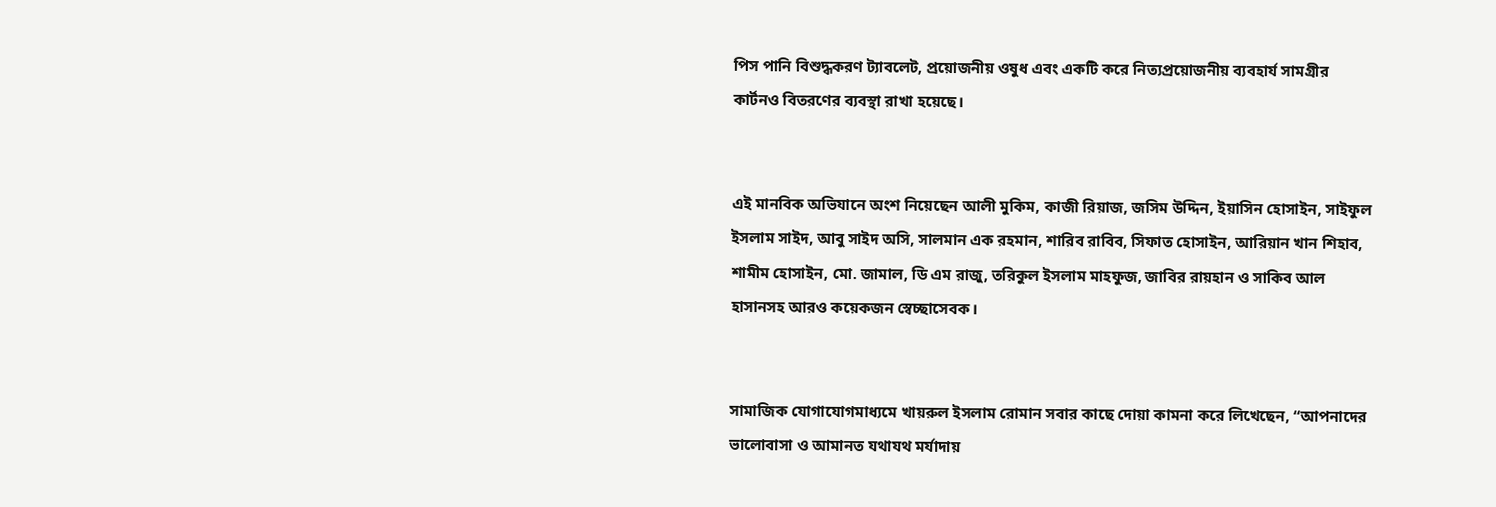পিস পানি বিশুদ্ধকরণ ট্যাবলেট, প্রয়োজনীয় ওষুধ এবং একটি করে নিত্যপ্রয়োজনীয় ব্যবহার্য সামগ্রীর কার্টনও বিতরণের ব্যবস্থা রাখা হয়েছে।


এই মানবিক অভিযানে অংশ নিয়েছেন আলী মুকিম, কাজী রিয়াজ, জসিম উদ্দিন, ইয়াসিন হোসাইন, সাইফুল ইসলাম সাইদ, আবু সাইদ অসি, সালমান এক রহমান, শারিব রাবিব, সিফাত হোসাইন, আরিয়ান খান শিহাব, শামীম হোসাইন, মো. জামাল, ডি এম রাজু, তরিকুল ইসলাম মাহফুজ, জাবির রায়হান ও সাকিব আল হাসানসহ আরও কয়েকজন স্বেচ্ছাসেবক।


সামাজিক যোগাযোগমাধ্যমে খায়রুল ইসলাম রোমান সবার কাছে দোয়া কামনা করে লিখেছেন, “আপনাদের ভালোবাসা ও আমানত যথাযথ মর্যাদায়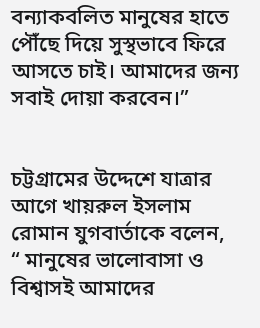বন্যাকবলিত মানুষের হাতে পৌঁছে দিয়ে সুস্থভাবে ফিরে আসতে চাই। আমাদের জন্য সবাই দোয়া করবেন।”


চট্টগ্রামের উদ্দেশে যাত্রার আগে খায়রুল ইসলাম রোমান যুগবার্তাকে বলেন, “ মানুষের ভালোবাসা ও বিশ্বাসই আমাদের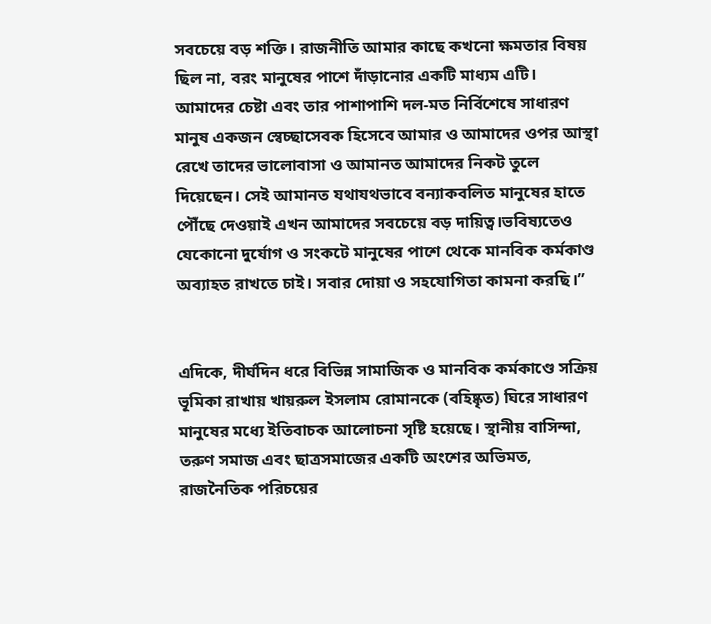সবচেয়ে বড় শক্তি। রাজনীতি আমার কাছে কখনো ক্ষমতার বিষয় ছিল না, বরং মানুষের পাশে দাঁড়ানোর একটি মাধ্যম এটি। আমাদের চেষ্টা এবং তার পাশাপাশি দল-মত নির্বিশেষে সাধারণ মানুষ একজন স্বেচ্ছাসেবক হিসেবে আমার ও আমাদের ওপর আস্থা রেখে তাদের ভালোবাসা ও আমানত আমাদের নিকট তুলে দিয়েছেন। সেই আমানত যথাযথভাবে বন্যাকবলিত মানুষের হাতে পৌঁছে দেওয়াই এখন আমাদের সবচেয়ে বড় দায়িত্ব।ভবিষ্যতেও যেকোনো দুর্যোগ ও সংকটে মানুষের পাশে থেকে মানবিক কর্মকাণ্ড অব্যাহত রাখতে চাই। সবার দোয়া ও সহযোগিতা কামনা করছি।”


এদিকে, দীর্ঘদিন ধরে বিভিন্ন সামাজিক ও মানবিক কর্মকাণ্ডে সক্রিয় ভূমিকা রাখায় খায়রুল ইসলাম রোমানকে (বহিষ্কৃত) ঘিরে সাধারণ মানুষের মধ্যে ইতিবাচক আলোচনা সৃষ্টি হয়েছে। স্থানীয় বাসিন্দা, তরুণ সমাজ এবং ছাত্রসমাজের একটি অংশের অভিমত, রাজনৈতিক পরিচয়ের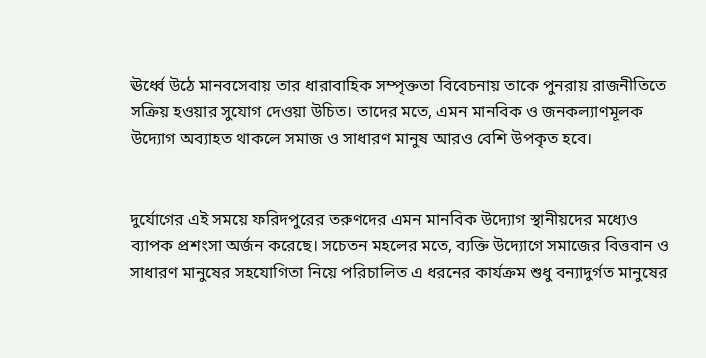ঊর্ধ্বে উঠে মানবসেবায় তার ধারাবাহিক সম্পৃক্ততা বিবেচনায় তাকে পুনরায় রাজনীতিতে সক্রিয় হওয়ার সুযোগ দেওয়া উচিত। তাদের মতে, এমন মানবিক ও জনকল্যাণমূলক উদ্যোগ অব্যাহত থাকলে সমাজ ও সাধারণ মানুষ আরও বেশি উপকৃত হবে।


দুর্যোগের এই সময়ে ফরিদপুরের তরুণদের এমন মানবিক উদ্যোগ স্থানীয়দের মধ্যেও ব্যাপক প্রশংসা অর্জন করেছে। সচেতন মহলের মতে, ব্যক্তি উদ্যোগে সমাজের বিত্তবান ও সাধারণ মানুষের সহযোগিতা নিয়ে পরিচালিত এ ধরনের কার্যক্রম শুধু বন্যাদুর্গত মানুষের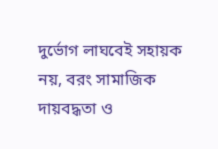দুর্ভোগ লাঘবেই সহায়ক নয়, বরং সামাজিক দায়বদ্ধতা ও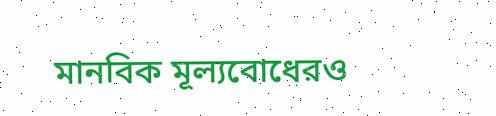মানবিক মূল্যবোধেরও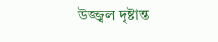উজ্জ্বল দৃষ্টান্ত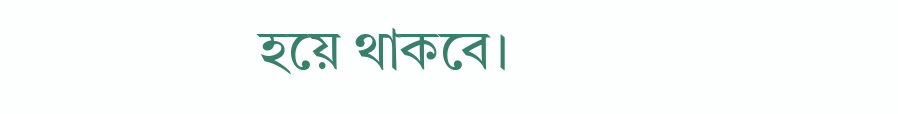হয়ে থাকবে।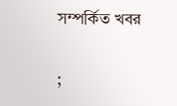সম্পর্কিত খবর

;